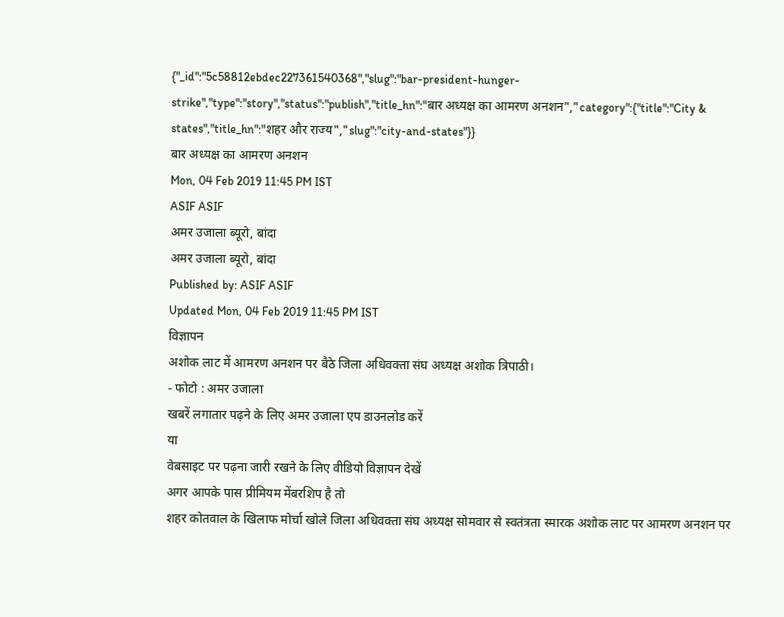{"_id":"5c58812ebdec227361540368","slug":"bar-president-hunger-strike","type":"story","status":"publish","title_hn":"बार अध्यक्ष का आमरण अनशन","category":{"title":"City & states","title_hn":"शहर और राज्य","slug":"city-and-states"}}
बार अध्यक्ष का आमरण अनशन
Mon, 04 Feb 2019 11:45 PM IST
ASIF ASIF
अमर उजाला ब्यूरो, बांदा
अमर उजाला ब्यूरो, बांदा
Published by: ASIF ASIF
Updated Mon, 04 Feb 2019 11:45 PM IST
विज्ञापन
अशोक लाट में आमरण अनशन पर बैठे जिला अधिवक्ता संघ अध्यक्ष अशोक त्रिपाठी।
- फोटो : अमर उजाला
खबरें लगातार पढ़ने के लिए अमर उजाला एप डाउनलोड करें
या
वेबसाइट पर पढ़ना जारी रखने के लिए वीडियो विज्ञापन देखें
अगर आपके पास प्रीमियम मेंबरशिप है तो
शहर कोतवाल के खिलाफ मोर्चा खोले जिला अधिवक्ता संघ अध्यक्ष सोमवार से स्वतंत्रता स्मारक अशोक लाट पर आमरण अनशन पर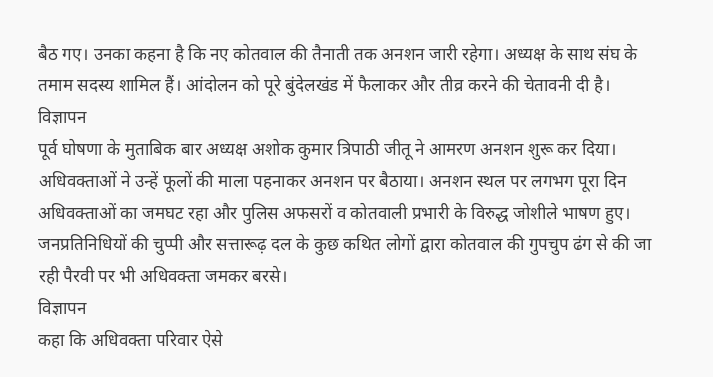बैठ गए। उनका कहना है कि नए कोतवाल की तैनाती तक अनशन जारी रहेगा। अध्यक्ष के साथ संघ के तमाम सदस्य शामिल हैं। आंदोलन को पूरे बुंदेलखंड में फैलाकर और तीव्र करने की चेतावनी दी है।
विज्ञापन
पूर्व घोषणा के मुताबिक बार अध्यक्ष अशोक कुमार त्रिपाठी जीतू ने आमरण अनशन शुरू कर दिया। अधिवक्ताओं ने उन्हें फूलों की माला पहनाकर अनशन पर बैठाया। अनशन स्थल पर लगभग पूरा दिन अधिवक्ताओं का जमघट रहा और पुलिस अफसरों व कोतवाली प्रभारी के विरुद्ध जोशीले भाषण हुए। जनप्रतिनिधियों की चुप्पी और सत्तारूढ़ दल के कुछ कथित लोगों द्वारा कोतवाल की गुपचुप ढंग से की जा रही पैरवी पर भी अधिवक्ता जमकर बरसे।
विज्ञापन
कहा कि अधिवक्ता परिवार ऐसे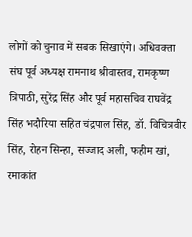लोगों को चुनाव में सबक सिखाएंगे। अधिवक्ता संघ पूर्व अध्यक्ष रामनाथ श्रीवास्तव, रामकृष्ण त्रिपाठी, सुरेंद्र सिंह और पूर्व महासचिव राघवेंद्र सिंह भदौरिया सहित चंद्रपाल सिंह, डॉ. विचित्रवीर सिंह, रोहन सिन्हा, सज्जाद अली, फहीम खां, रमाकांत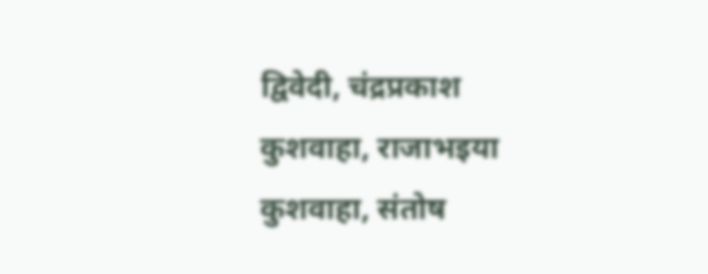द्विवेदी, चंद्रप्रकाश कुशवाहा, राजाभइया कुशवाहा, संतोष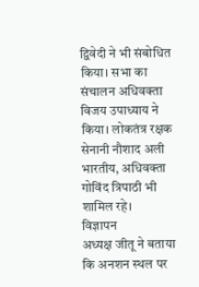द्विवेदी ने भी संबोधित किया। सभा का संचालन अधिवक्ता विजय उपाध्याय ने किया। लोकतंत्र रक्षक सेनानी नौशाद अली भारतीय, अधिवक्ता गोविंद त्रिपाठी भी शामिल रहे।
विज्ञापन
अध्यक्ष जीतू ने बताया कि अनशन स्थल पर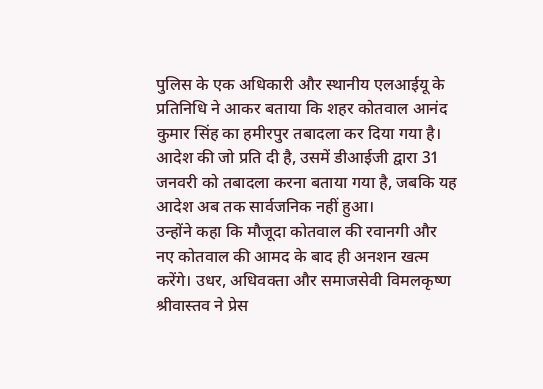पुलिस के एक अधिकारी और स्थानीय एलआईयू के प्रतिनिधि ने आकर बताया कि शहर कोतवाल आनंद कुमार सिंह का हमीरपुर तबादला कर दिया गया है। आदेश की जो प्रति दी है, उसमें डीआईजी द्वारा 31 जनवरी को तबादला करना बताया गया है, जबकि यह आदेश अब तक सार्वजनिक नहीं हुआ।
उन्होंने कहा कि मौजूदा कोतवाल की रवानगी और नए कोतवाल की आमद के बाद ही अनशन खत्म करेंगे। उधर, अधिवक्ता और समाजसेवी विमलकृष्ण श्रीवास्तव ने प्रेस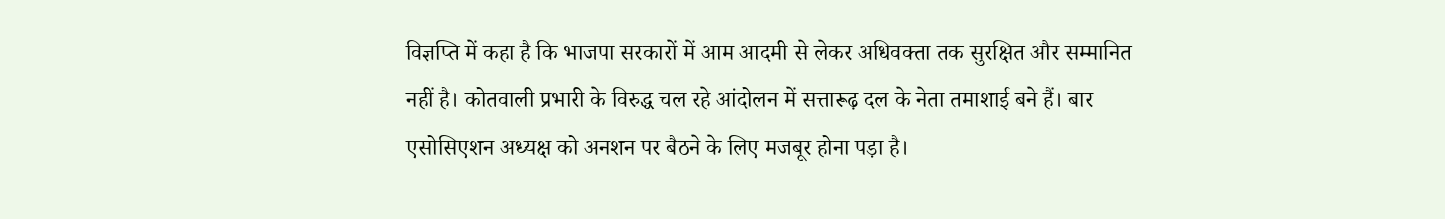विज्ञप्ति में कहा है कि भाजपा सरकारों में आम आदमी से लेकर अधिवक्ता तक सुरक्षित और सम्मानित नहीं है। कोतवाली प्रभारी के विरुद्ध चल रहे आंदोलन में सत्तारूढ़ दल के नेता तमाशाई बने हैं। बार एसोसिएशन अध्यक्ष को अनशन पर बैठने के लिए मजबूर होना पड़ा है।